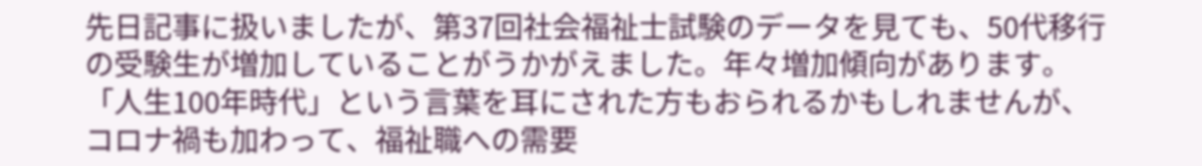先日記事に扱いましたが、第37回社会福祉士試験のデータを見ても、50代移行の受験生が増加していることがうかがえました。年々増加傾向があります。
「人生100年時代」という言葉を耳にされた方もおられるかもしれませんが、コロナ禍も加わって、福祉職への需要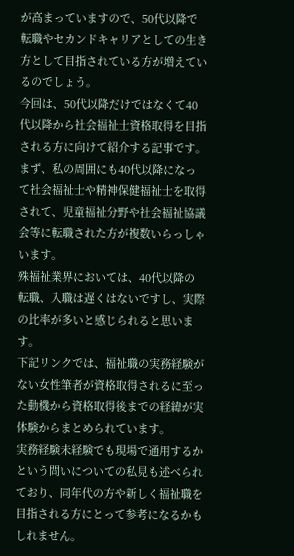が高まっていますので、50代以降で転職やセカンドキャリアとしての生き方として目指されている方が増えているのでしょう。
今回は、50代以降だけではなくて40代以降から社会福祉士資格取得を目指される方に向けて紹介する記事です。
まず、私の周囲にも40代以降になって社会福祉士や精神保健福祉士を取得されて、児童福祉分野や社会福祉協議会等に転職された方が複数いらっしゃいます。
殊福祉業界においては、40代以降の転職、入職は遅くはないですし、実際の比率が多いと感じられると思います。
下記リンクでは、福祉職の実務経験がない女性筆者が資格取得されるに至った動機から資格取得後までの経緯が実体験からまとめられています。
実務経験未経験でも現場で通用するかという問いについての私見も述べられており、同年代の方や新しく福祉職を目指される方にとって参考になるかもしれません。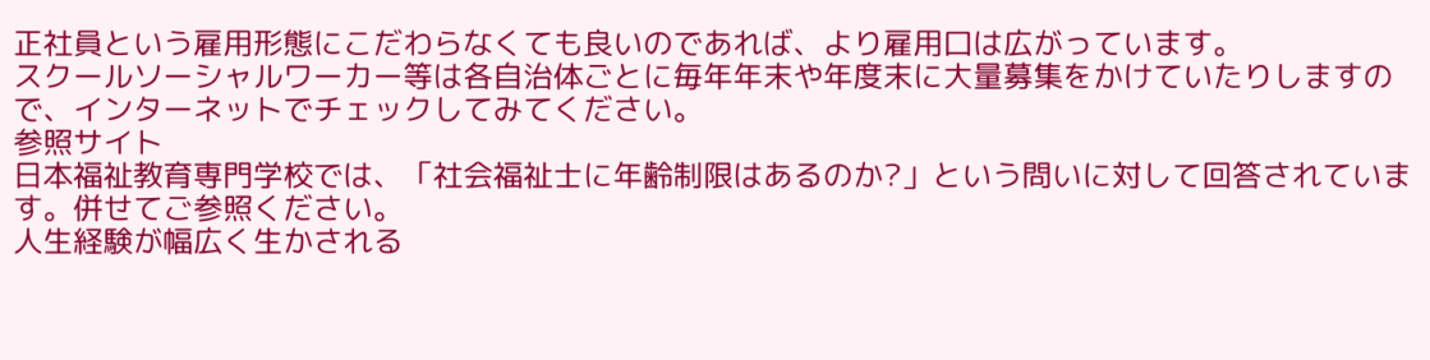正社員という雇用形態にこだわらなくても良いのであれば、より雇用口は広がっています。
スクールソーシャルワーカー等は各自治体ごとに毎年年末や年度末に大量募集をかけていたりしますので、インターネットでチェックしてみてください。
参照サイト
日本福祉教育専門学校では、「社会福祉士に年齢制限はあるのか?」という問いに対して回答されています。併せてご参照ください。
人生経験が幅広く生かされる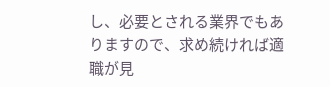し、必要とされる業界でもありますので、求め続ければ適職が見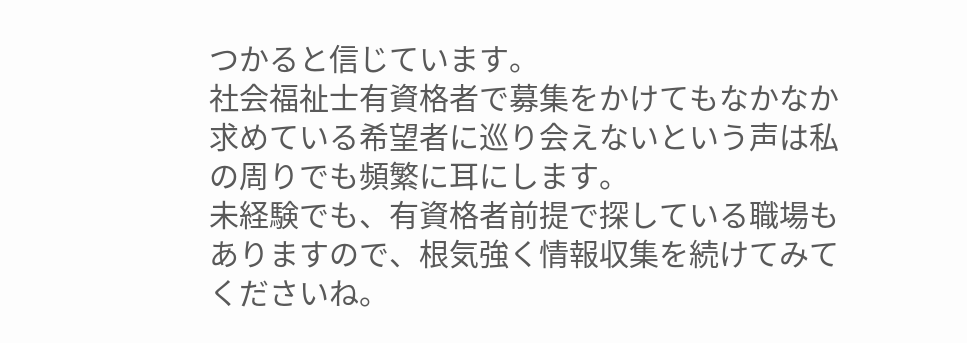つかると信じています。
社会福祉士有資格者で募集をかけてもなかなか求めている希望者に巡り会えないという声は私の周りでも頻繁に耳にします。
未経験でも、有資格者前提で探している職場もありますので、根気強く情報収集を続けてみてくださいね。